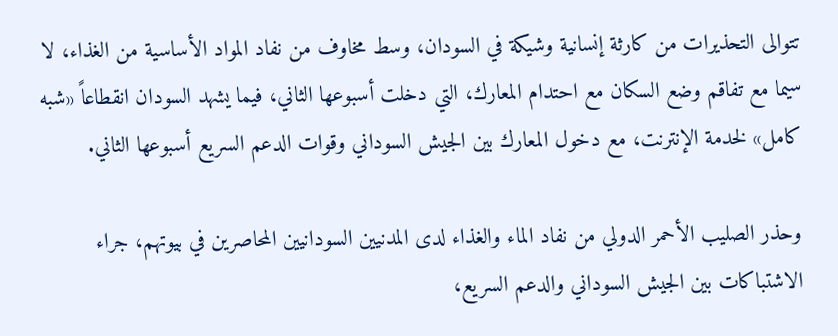تتوالى التحذيرات من كارثة إنسانية وشيكة في السودان، وسط مخاوف من نفاد المواد الأساسية من الغذاء، لا سيما مع تفاقم وضع السكان مع احتدام المعارك، التي دخلت أسبوعها الثاني، فيما يشهد السودان انقطاعاً «شبه كامل» لخدمة الإنترنت، مع دخول المعارك بين الجيش السوداني وقوات الدعم السريع أسبوعها الثاني.

وحذر الصليب الأحمر الدولي من نفاد الماء والغذاء لدى المدنيين السودانيين المحاصرين في بيوتهم، جراء الاشتباكات بين الجيش السوداني والدعم السريع،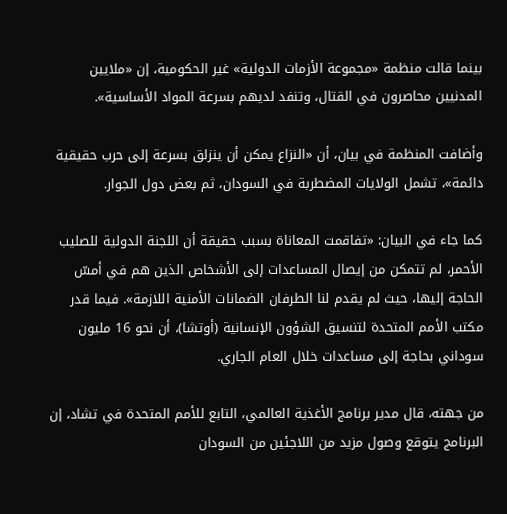بينما قالت منظمة «مجموعة الأزمات الدولية» غير الحكومية، إن «ملايين المدنيين محاصرون في القتال، وتنفد لديهم بسرعة المواد الأساسية».

وأضافت المنظمة في بيان، أن «النزاع يمكن أن ينزلق بسرعة إلى حرب حقيقية دائمة»، تشمل الولايات المضطربة في السودان، ثم بعض دول الجوار.

كما جاء في البيان: «تفاقمت المعاناة بسبب حقيقة أن اللجنة الدولية للصليب الأحمر، لم تتمكن من إيصال المساعدات إلى الأشخاص الذين هم في أمسّ الحاجة إليها، حيث لم يقدم لنا الطرفان الضمانات الأمنية اللازمة». فيما قدر مكتب الأمم المتحدة لتنسيق الشؤون الإنسانية (أوتشا)، أن نحو 16 مليون سوداني بحاجة إلى مساعدات خلال العام الجاري.

من جهته، قال مدير برنامج الأغذية العالمي، التابع للأمم المتحدة في تشاد، إن البرنامج يتوقع وصول مزيد من اللاجئين من السودان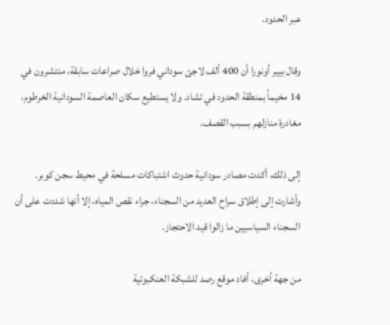عبر الحدود.

وقال بيير أونورا أن 400 ألف لاجئ سوداني فروا خلال صراعات سابقة، منتشرون في 14 مخيماً بمنطقة الحدود في تشاد. ولا يستطيع سكان العاصمة السودانية الخرطوم، مغادرة منازلهم بسبب القصف.

إلى ذلك، أكدت مصادر سودانية حدوث اشتباكات مسلحة في محيط سجن كوبر. وأشارت إلى إطلاق سراح العديد من السجناء، جراء نقص المياه، إلا أنها شددت على أن السجناء السياسيين ما زالوا قيد الاحتجاز.

من جهة أخرى، أفاد موقع رصد للشبكة العنكبوتية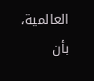العالمية، بأن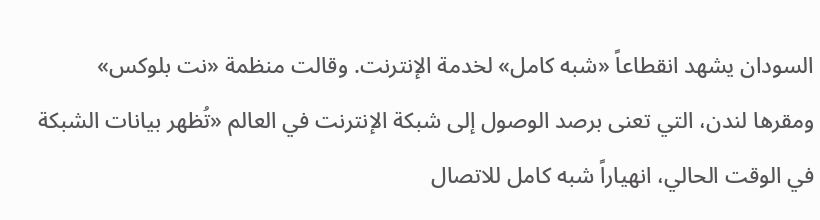السودان يشهد انقطاعاً «شبه كامل» لخدمة الإنترنت. وقالت منظمة «نت بلوكس» ومقرها لندن، التي تعنى برصد الوصول إلى شبكة الإنترنت في العالم «تُظهر بيانات الشبكة في الوقت الحالي، انهياراً شبه كامل للاتصال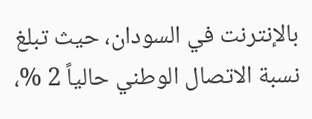بالإنترنت في السودان، حيث تبلغ نسبة الاتصال الوطني حالياً 2 %،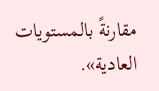مقارنةً بالمستويات العادية».